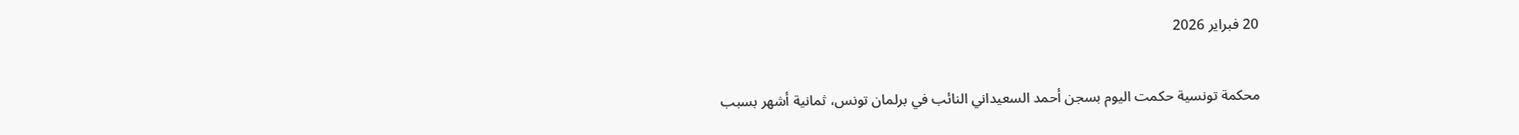20 فبراير 2026

محكمة تونسية حكمت اليوم بسجن أحمد السعيداني النائب في برلمان تونس، ثمانية أشهر بسبب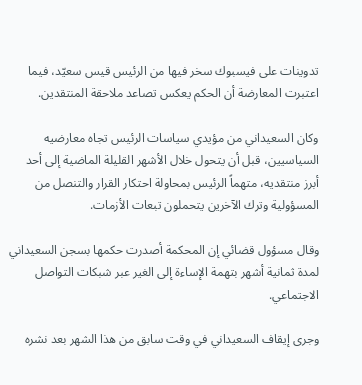تدوينات على فيسبوك سخر فيها من الرئيس قيس سعيّد، فيما اعتبرت المعارضة أن الحكم يعكس تصاعد ملاحقة المنتقدين.

وكان السعيداني من مؤيدي سياسات الرئيس تجاه معارضيه السياسيين، قبل أن يتحول خلال الأشهر القليلة الماضية إلى أحد أبرز منتقديه، متهماً الرئيس بمحاولة احتكار القرار والتنصل من المسؤولية وترك الآخرين يتحملون تبعات الأزمات.

وقال مسؤول قضائي إن المحكمة أصدرت حكمها بسجن السعيداني لمدة ثمانية أشهر بتهمة الإساءة إلى الغير عبر شبكات التواصل الاجتماعي.

وجرى إيقاف السعيداني في وقت سابق من هذا الشهر بعد نشره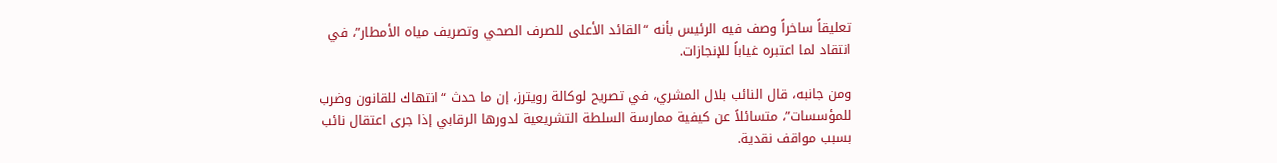تعليقاً ساخراً وصف فيه الرئيس بأنه “القائد الأعلى للصرف الصحي وتصريف مياه الأمطار”، في انتقاد لما اعتبره غياباً للإنجازات.

ومن جانبه، قال النائب بلال المشري، في تصريح لوكالة رويترز، إن ما حدث “انتهاك للقانون وضرب للمؤسسات”، متسائلاً عن كيفية ممارسة السلطة التشريعية لدورها الرقابي إذا جرى اعتقال نائب بسبب مواقف نقدية.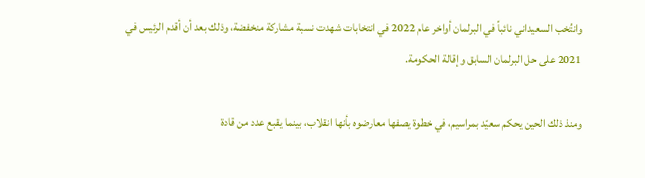وانتُخب السعيداني نائباً في البرلمان أواخر عام 2022 في انتخابات شهدت نسبة مشاركة منخفضة، وذلك بعد أن أقدم الرئيس في 2021 على حل البرلمان السابق وإقالة الحكومة.

ومنذ ذلك الحين يحكم سعيّد بمراسيم، في خطوة يصفها معارضوه بأنها انقلاب، بينما يقبع عدد من قادة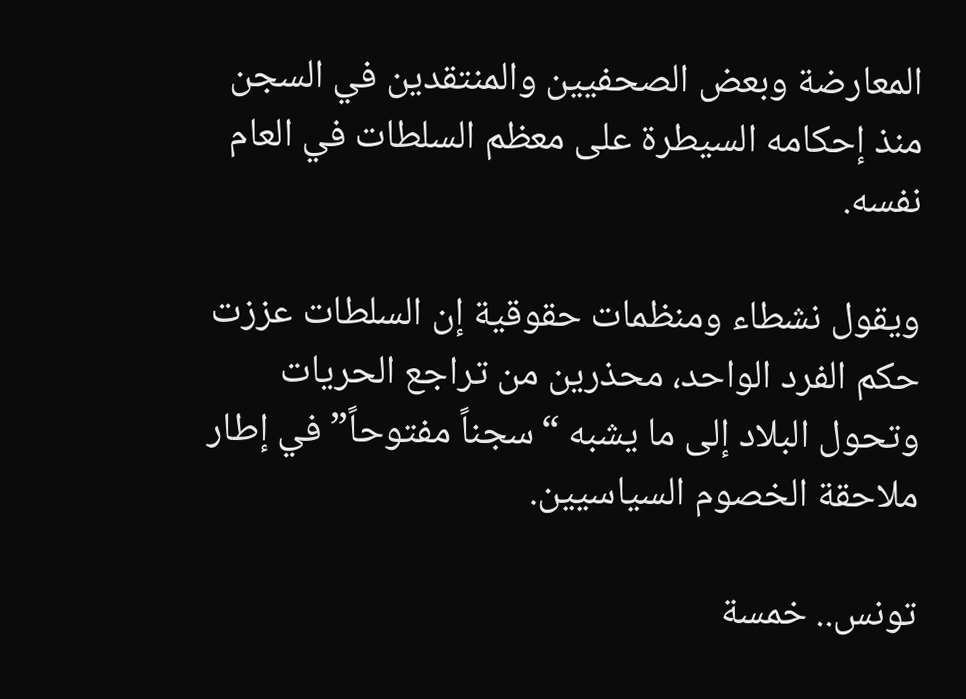المعارضة وبعض الصحفيين والمنتقدين في السجن منذ إحكامه السيطرة على معظم السلطات في العام نفسه.

ويقول نشطاء ومنظمات حقوقية إن السلطات عززت حكم الفرد الواحد، محذرين من تراجع الحريات وتحول البلاد إلى ما يشبه “سجناً مفتوحاً” في إطار ملاحقة الخصوم السياسيين.

تونس.. خمسة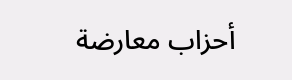أحزاب معارضة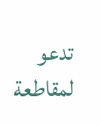تدعو لمقاطعة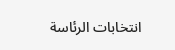انتخابات الرئاسة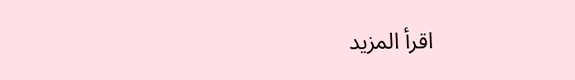اقرأ المزيد